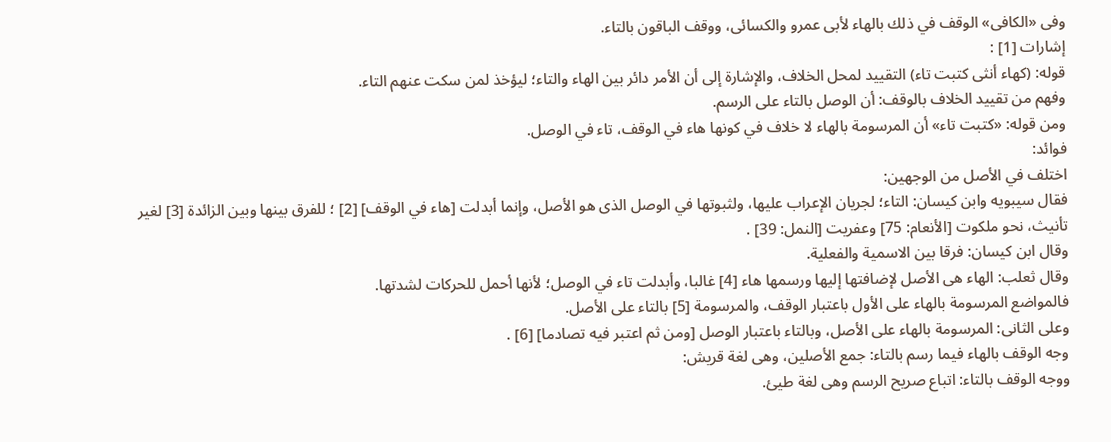وفى «الكافى» الوقف في ذلك بالهاء لأبى عمرو والكسائى، ووقف الباقون بالتاء.
إشارات [1] :
قوله: (كهاء أنثى كتبت تاء) التقييد لمحل الخلاف، والإشارة إلى أن الأمر دائر بين الهاء والتاء؛ ليؤخذ لمن سكت عنهم التاء.
وفهم من تقييد الخلاف بالوقف: أن الوصل بالتاء على الرسم.
ومن قوله: «كتبت تاء» أن المرسومة بالهاء لا خلاف في كونها هاء في الوقف، تاء في الوصل.
فوائد:
اختلف في الأصل من الوجهين:
فقال سيبويه وابن كيسان: التاء؛ لجريان الإعراب عليها، ولثبوتها في الوصل الذى هو الأصل، وإنما أبدلت [هاء في الوقف] [2] ؛ للفرق بينها وبين الزائدة [3] لغير تأنيث، نحو ملكوت [الأنعام: 75] وعفريت [النمل: 39] .
وقال ابن كيسان: فرقا بين الاسمية والفعلية.
وقال ثعلب: الهاء هى الأصل لإضافتها إليها ورسمها هاء [4] غالبا، وأبدلت تاء في الوصل؛ لأنها أحمل للحركات لشدتها.
فالمواضع المرسومة بالهاء على الأول باعتبار الوقف، والمرسومة [5] بالتاء على الأصل.
وعلى الثانى: المرسومة بالهاء على الأصل، وبالتاء باعتبار الوصل [ومن ثم اعتبر فيه تصادما] [6] .
وجه الوقف بالهاء فيما رسم بالتاء: جمع الأصلين، وهى لغة قريش:
ووجه الوقف بالتاء: اتباع صريح الرسم وهى لغة طيئ.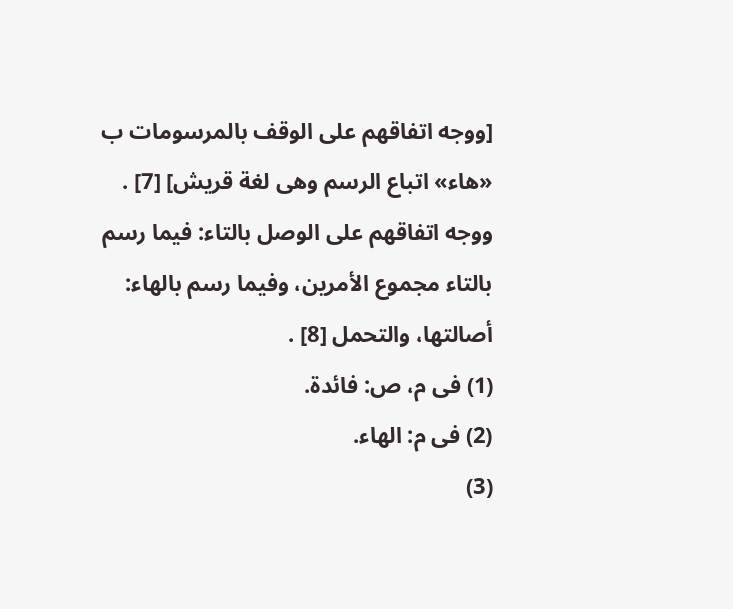[ووجه اتفاقهم على الوقف بالمرسومات ب «هاء» اتباع الرسم وهى لغة قريش] [7] .
ووجه اتفاقهم على الوصل بالتاء: فيما رسم بالتاء مجموع الأمرين، وفيما رسم بالهاء:
أصالتها، والتحمل [8] .
(1) فى م، ص: فائدة.
(2) فى م: الهاء.
(3)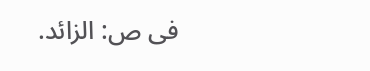فى ص: الزائد.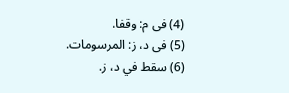(4) فى م: وقفا.
(5) فى د، ز: المرسومات.
(6) سقط في د، ز.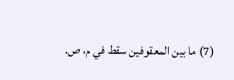(7) ما بين المعقوفين سقط في م، ص.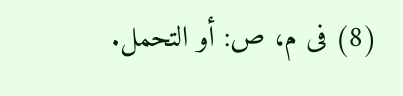(8) فى م، ص: أو التحمل.